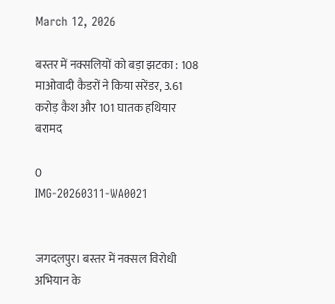March 12, 2026

बस्तर में नक्सलियों को बड़ा झटका : 108 माओवादी कैडरों ने किया सरेंडर, 3.61 करोड़ कैश और 101 घातक हथियार बरामद

0
IMG-20260311-WA0021


जगदलपुर। बस्तर में नक्सल विरोधी अभियान के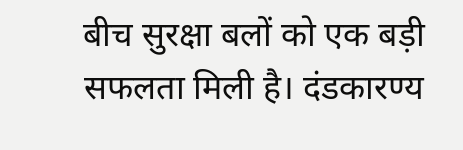बीच सुरक्षा बलों को एक बड़ी सफलता मिली है। दंडकारण्य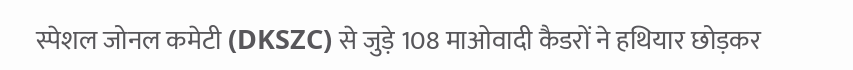स्पेशल जोनल कमेटी (DKSZC) से जुड़े 108 माओवादी कैडरों ने हथियार छोड़कर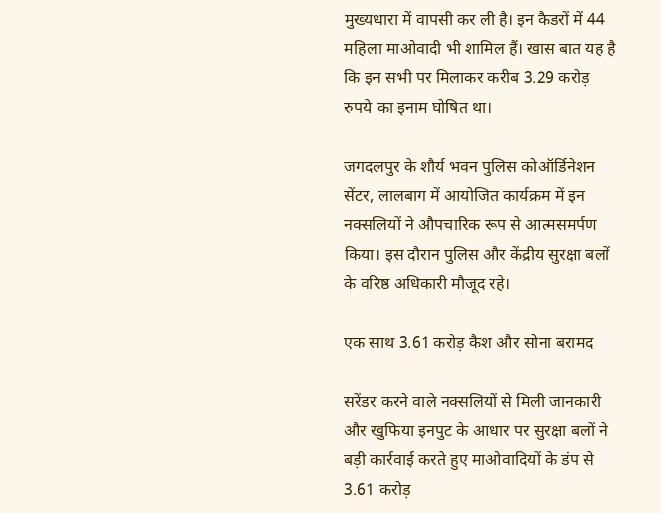मुख्यधारा में वापसी कर ली है। इन कैडरों में 44 महिला माओवादी भी शामिल हैं। खास बात यह है कि इन सभी पर मिलाकर करीब 3.29 करोड़ रुपये का इनाम घोषित था।

जगदलपुर के शौर्य भवन पुलिस कोऑर्डिनेशन सेंटर, लालबाग में आयोजित कार्यक्रम में इन नक्सलियों ने औपचारिक रूप से आत्मसमर्पण किया। इस दौरान पुलिस और केंद्रीय सुरक्षा बलों के वरिष्ठ अधिकारी मौजूद रहे।

एक साथ 3.61 करोड़ कैश और सोना बरामद

सरेंडर करने वाले नक्सलियों से मिली जानकारी और खुफिया इनपुट के आधार पर सुरक्षा बलों ने बड़ी कार्रवाई करते हुए माओवादियों के डंप से 3.61 करोड़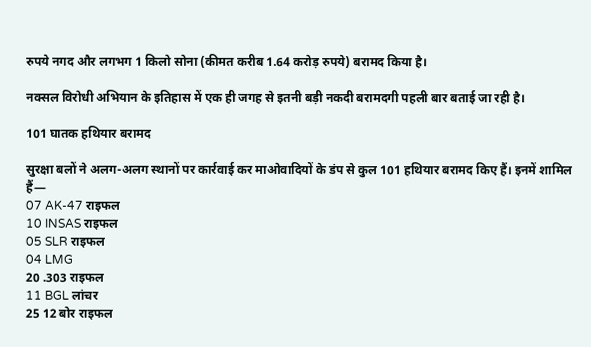रुपये नगद और लगभग 1 किलो सोना (कीमत करीब 1.64 करोड़ रुपये) बरामद किया है।

नक्सल विरोधी अभियान के इतिहास में एक ही जगह से इतनी बड़ी नकदी बरामदगी पहली बार बताई जा रही है।

101 घातक हथियार बरामद

सुरक्षा बलों ने अलग-अलग स्थानों पर कार्रवाई कर माओवादियों के डंप से कुल 101 हथियार बरामद किए हैं। इनमें शामिल हैं—
07 AK-47 राइफल
10 INSAS राइफल
05 SLR राइफल
04 LMG
20 .303 राइफल
11 BGL लांचर
25 12 बोर राइफल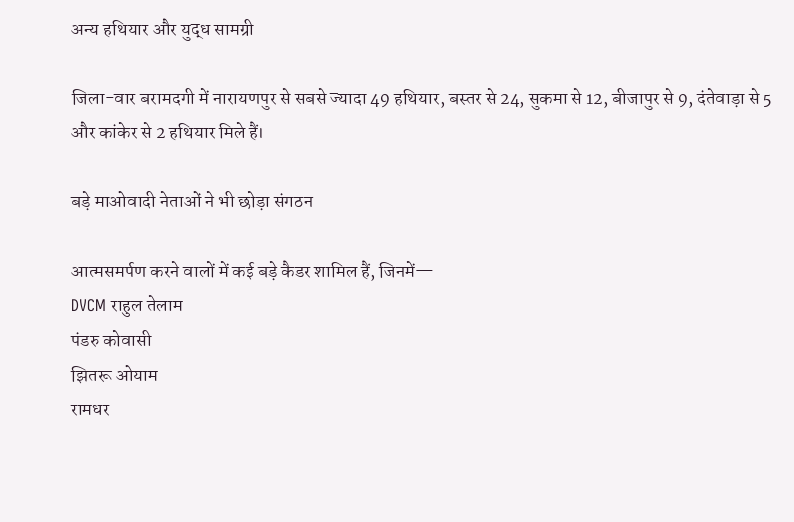अन्य हथियार और युद्ध सामग्री

जिला-वार बरामदगी में नारायणपुर से सबसे ज्यादा 49 हथियार, बस्तर से 24, सुकमा से 12, बीजापुर से 9, दंतेवाड़ा से 5 और कांकेर से 2 हथियार मिले हैं।

बड़े माओवादी नेताओं ने भी छोड़ा संगठन

आत्मसमर्पण करने वालों में कई बड़े कैडर शामिल हैं, जिनमें—
DVCM राहुल तेलाम
पंडरु कोवासी
झितरू ओयाम
रामधर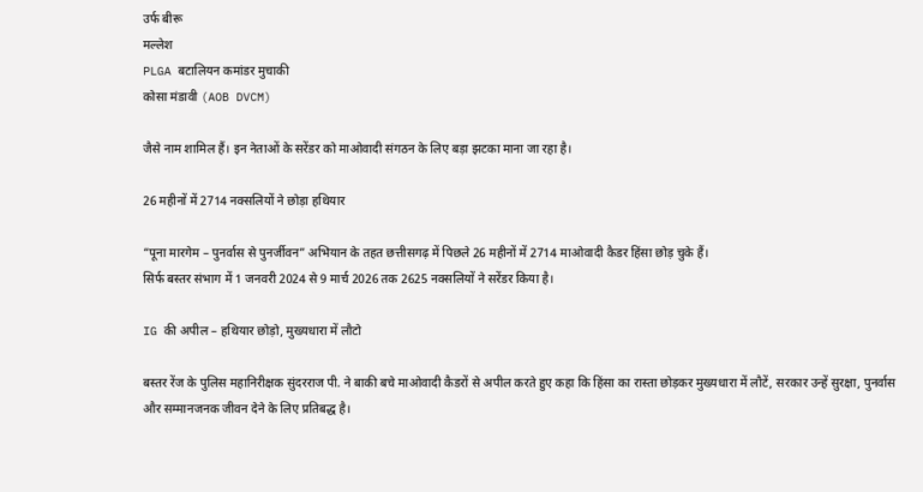उर्फ बीरू
मल्लेश
PLGA बटालियन कमांडर मुचाकी
कोसा मंडावी (AOB DVCM)

जैसे नाम शामिल हैं। इन नेताओं के सरेंडर को माओवादी संगठन के लिए बड़ा झटका माना जा रहा है।

26 महीनों में 2714 नक्सलियों ने छोड़ा हथियार

“पूना मारगेम – पुनर्वास से पुनर्जीवन” अभियान के तहत छत्तीसगढ़ में पिछले 26 महीनों में 2714 माओवादी कैडर हिंसा छोड़ चुके हैं।
सिर्फ बस्तर संभाग में 1 जनवरी 2024 से 9 मार्च 2026 तक 2625 नक्सलियों ने सरेंडर किया है।

IG की अपील – हथियार छोड़ो, मुख्यधारा में लौटो

बस्तर रेंज के पुलिस महानिरीक्षक सुंदरराज पी. ने बाकी बचे माओवादी कैडरों से अपील करते हुए कहा कि हिंसा का रास्ता छोड़कर मुख्यधारा में लौटें, सरकार उन्हें सुरक्षा, पुनर्वास और सम्मानजनक जीवन देने के लिए प्रतिबद्ध है।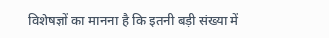विशेषज्ञों का मानना है कि इतनी बड़ी संख्या में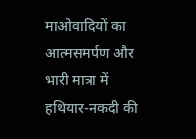माओवादियों का आत्मसमर्पण और भारी मात्रा में हथियार-नकदी की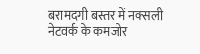बरामदगी बस्तर में नक्सली नेटवर्क के कमजोर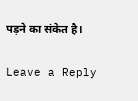पड़ने का संकेत है।

Leave a Reply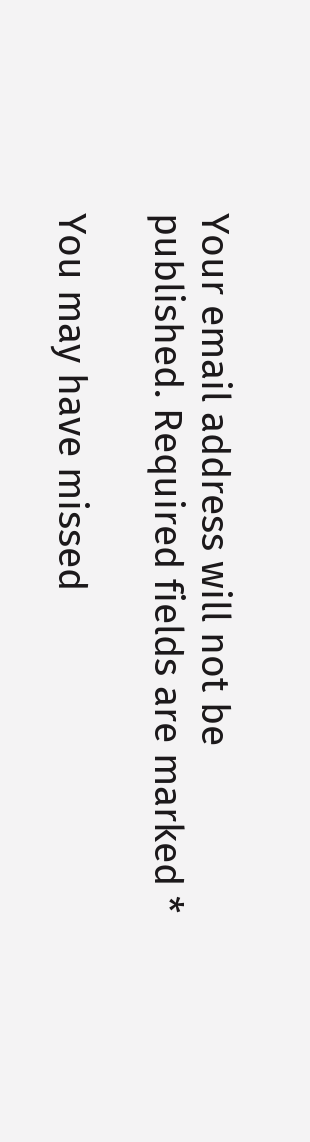Your email address will not be published. Required fields are marked *

You may have missed